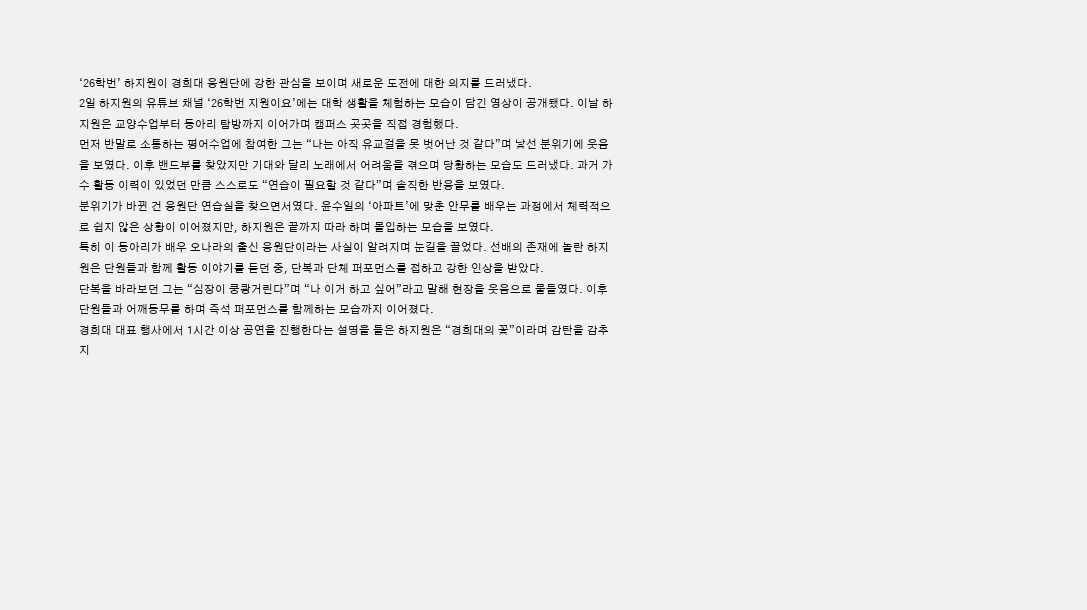‘26학번’ 하지원이 경희대 응원단에 강한 관심을 보이며 새로운 도전에 대한 의지를 드러냈다.
2일 하지원의 유튜브 채널 ‘26학번 지원이요’에는 대학 생활을 체험하는 모습이 담긴 영상이 공개됐다. 이날 하지원은 교양수업부터 동아리 탐방까지 이어가며 캠퍼스 곳곳을 직접 경험했다.
먼저 반말로 소통하는 평어수업에 참여한 그는 “나는 아직 유교걸을 못 벗어난 것 같다”며 낯선 분위기에 웃음을 보였다. 이후 밴드부를 찾았지만 기대와 달리 노래에서 어려움을 겪으며 당황하는 모습도 드러냈다. 과거 가수 활동 이력이 있었던 만큼 스스로도 “연습이 필요할 것 같다”며 솔직한 반응을 보였다.
분위기가 바뀐 건 응원단 연습실을 찾으면서였다. 윤수일의 ‘아파트’에 맞춘 안무를 배우는 과정에서 체력적으로 쉽지 않은 상황이 이어졌지만, 하지원은 끝까지 따라 하며 몰입하는 모습을 보였다.
특히 이 동아리가 배우 오나라의 출신 응원단이라는 사실이 알려지며 눈길을 끌었다. 선배의 존재에 놀란 하지원은 단원들과 함께 활동 이야기를 듣던 중, 단복과 단체 퍼포먼스를 접하고 강한 인상을 받았다.
단복을 바라보던 그는 “심장이 쿵쾅거린다”며 “나 이거 하고 싶어”라고 말해 현장을 웃음으로 물들였다. 이후 단원들과 어깨동무를 하며 즉석 퍼포먼스를 함께하는 모습까지 이어졌다.
경희대 대표 행사에서 1시간 이상 공연을 진행한다는 설명을 들은 하지원은 “경희대의 꽃”이라며 감탄을 감추지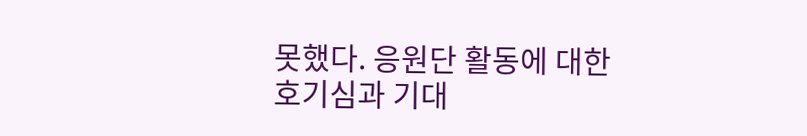못했다. 응원단 활동에 대한 호기심과 기대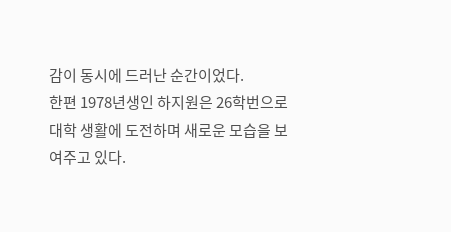감이 동시에 드러난 순간이었다.
한편 1978년생인 하지원은 26학번으로 대학 생활에 도전하며 새로운 모습을 보여주고 있다.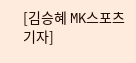[김승혜 MK스포츠 기자]